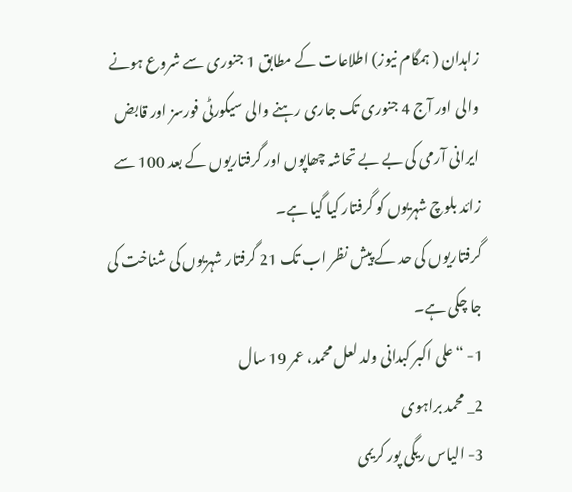زاہدان ( ہمگام نیوز) اطلاعات کے مطابق 1 جنوری سے شروع ہونے والی اور آج 4 جنوری تک جاری رہنے والی سیکورٹی فورسز اور قابض ایرانی آرمی کی بے بے تحاشہ چھاپوں اور گرفتاریوں کے بعد 100 سے زائد بلوچ شہریوں کو گرفتار کیا گیا ہے۔
گرفتاریوں کی حد کے پیش نظر اب تک 21 گرفتار شہریوں کی شناخت کی جا چکی ہے۔
1- “علی اکبر کبدانی ولد لعل محمد، عمر 19 سال
2_ محمد براہوی
3- الیاس ریگی پور کریمی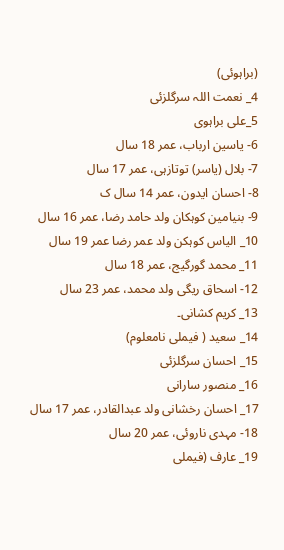(براہوئی)
4_ نعمت اللہ سرگلزئی
5_علی براہوی
6- یاسین ارباب، عمر 18 سال
7- بلال (یاسر) توتازہی، عمر 17 سال
8- احسان ایدون، عمر 14 سال ک
9- بنیامین کوہکان ولد حامد رضا، عمر 16 سال
10_ الیاس کوہکن ولد عمر رضا عمر 19 سال
11_ محمد گورگیج، عمر 18 سال
12- اسحاق ریگی ولد محمد، عمر 23 سال
13_ کریم کشانی۔
14_ سعید ( فیملی نامعلوم)
15_ احسان سرگلزئی
16_ منصور سارانی
17_ احسان رخشانی ولد عبدالقادر، عمر 17 سال
18- مہدی ناروئی، عمر 20 سال
19_ عارف (فیملی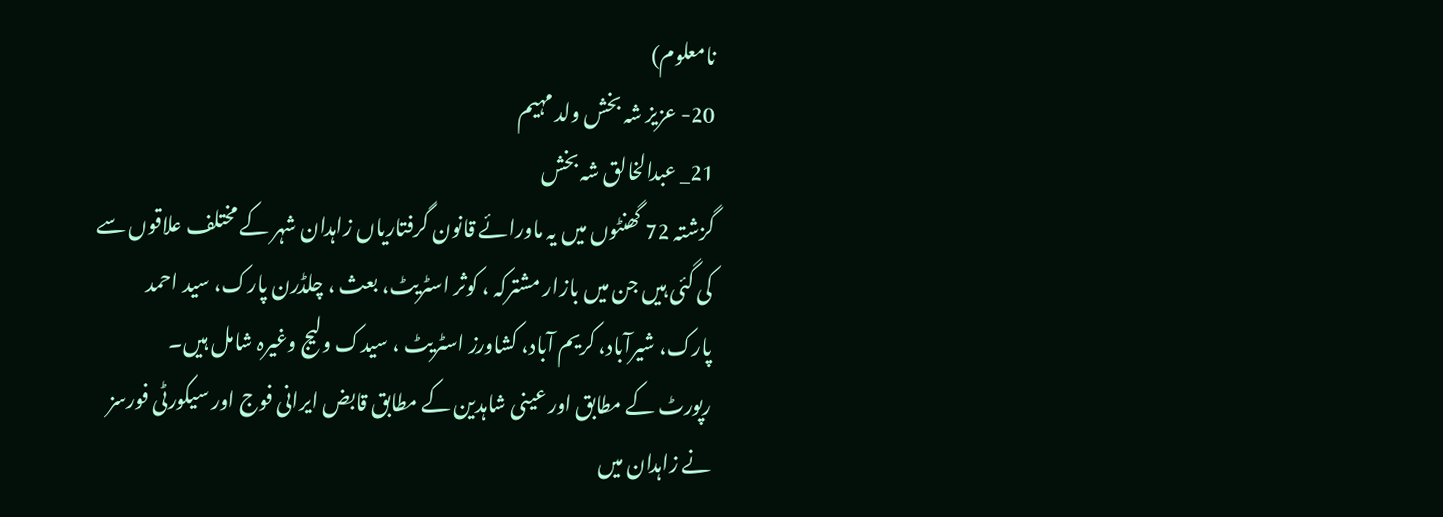نامعلوم)
20- عزیز شہ بخش ولد مہیم
21_ عبدالخالق شہ بخش
گزشتہ 72 گھنٹوں میں یہ ماورائے قانون گرفتاریاں زاہدان شہر کے مختلف علاقوں سے کی گئی ہیں جن میں بازار مشترکہ ، کوثر اسٹریٹ، بعث ، چلڈرن پارک، سید احمد پارک، شیرآباد، کریم آباد، کشاورز اسٹریٹ ، سیدک ولیج وغیرہ شامل ہیں۔
رپورٹ کے مطابق اور عینی شاہدین کے مطابق قابض ایرانی فوج اور سیکورٹی فورسز نے زاہدان میں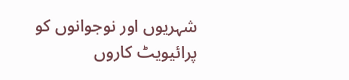شہریوں اور نوجوانوں کو پرائیویٹ کاروں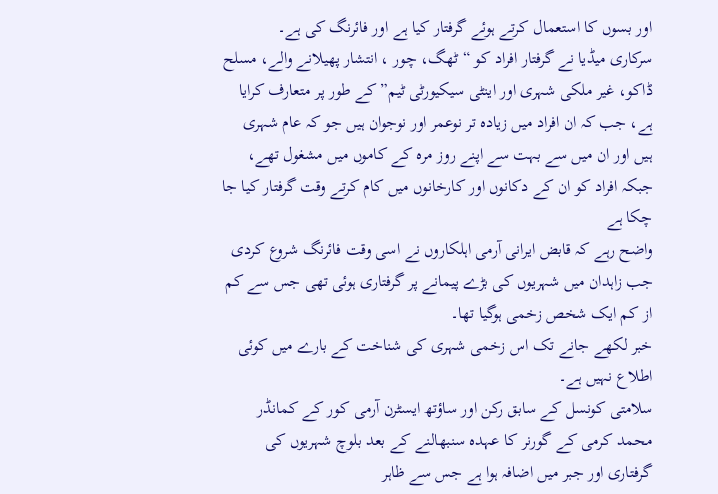اور بسوں کا استعمال کرتے ہوئے گرفتار کیا ہے اور فائرنگ کی ہے۔
سرکاری میڈیا نے گرفتار افراد کو “ٹھگ، چور ، انتشار پھیلانے والے، مسلح ڈاکو، غیر ملکی شہری اور اینٹی سیکیورٹی ٹیم” کے طور پر متعارف کرایا ہے، جب کہ ان افراد میں زیادہ تر نوعمر اور نوجوان ہیں جو کہ عام شہری ہیں اور ان میں سے بہت سے اپنے روز مرہ کے کاموں میں مشغول تھے، جبکہ افراد کو ان کے دکانوں اور کارخانوں میں کام کرتے وقت گرفتار کیا جا چکا ہے
واضح رہے کہ قابض ایرانی آرمی اہلکاروں نے اسی وقت فائرنگ شروع کردی جب زاہدان میں شہریوں کی بڑے پیمانے پر گرفتاری ہوئی تھی جس سے کم از کم ایک شخص زخمی ہوگیا تھا۔
خبر لکھے جانے تک اس زخمی شہری کی شناخت کے بارے میں کوئی اطلاع نہیں ہے۔
سلامتی کونسل کے سابق رکن اور ساؤتھ ایسٹرن آرمی کور کے کمانڈر محمد کرمی کے گورنر کا عہدہ سنبھالنے کے بعد بلوچ شہریوں کی گرفتاری اور جبر میں اضافہ ہوا ہے جس سے ظاہر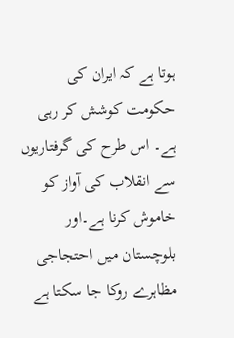ہوتا ہے کہ ایران کی حکومت کوشش کر رہی ہے۔ اس طرح کی گرفتاریوں سے انقلاب کی آواز کو خاموش کرنا ہے۔اور بلوچستان میں احتجاجی مظاہرے روکا جا سکتا ہے